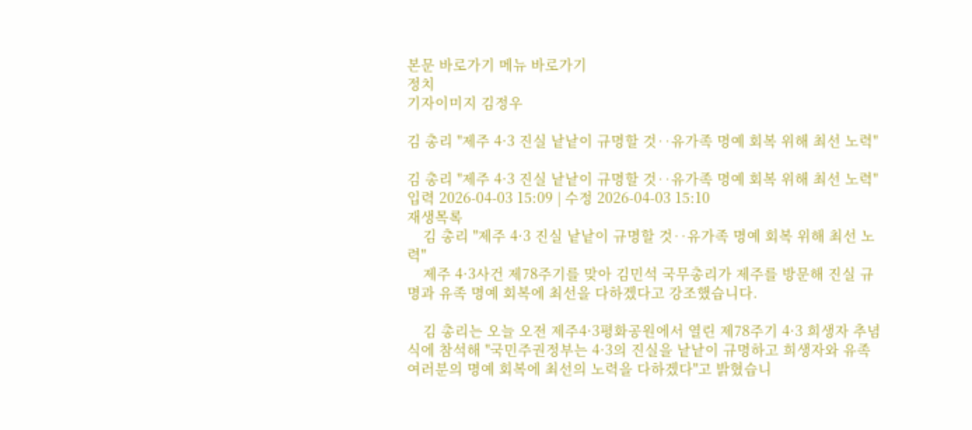본문 바로가기 메뉴 바로가기
정치
기자이미지 김정우

김 총리 "제주 4·3 진실 낱낱이 규명할 것‥유가족 명예 회복 위해 최선 노력"

김 총리 "제주 4·3 진실 낱낱이 규명할 것‥유가족 명예 회복 위해 최선 노력"
입력 2026-04-03 15:09 | 수정 2026-04-03 15:10
재생목록
    김 총리 "제주 4·3 진실 낱낱이 규명할 것‥유가족 명예 회복 위해 최선 노력"
    제주 4·3사건 제78주기를 맞아 김민석 국무총리가 제주를 방문해 진실 규명과 유족 명예 회복에 최선을 다하겠다고 강조했습니다.

    김 총리는 오늘 오전 제주4·3평화공원에서 열린 제78주기 4·3 희생자 추념식에 참석해 "국민주권정부는 4·3의 진실을 낱낱이 규명하고 희생자와 유족 여러분의 명예 회복에 최선의 노력을 다하겠다"고 밝혔습니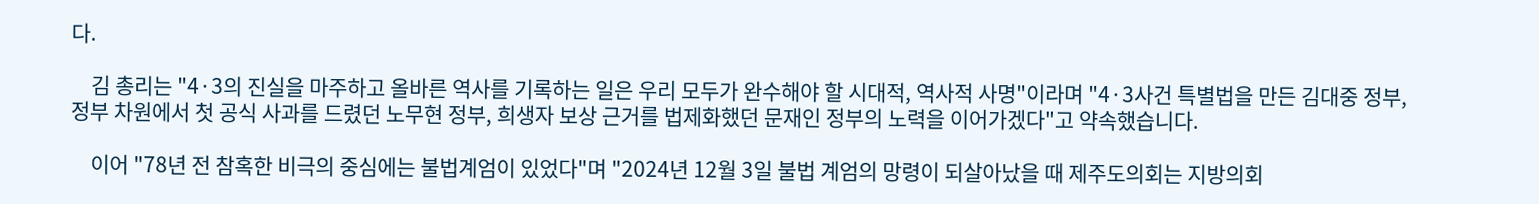다.

    김 총리는 "4·3의 진실을 마주하고 올바른 역사를 기록하는 일은 우리 모두가 완수해야 할 시대적, 역사적 사명"이라며 "4·3사건 특별법을 만든 김대중 정부, 정부 차원에서 첫 공식 사과를 드렸던 노무현 정부, 희생자 보상 근거를 법제화했던 문재인 정부의 노력을 이어가겠다"고 약속했습니다.

    이어 "78년 전 참혹한 비극의 중심에는 불법계엄이 있었다"며 "2024년 12월 3일 불법 계엄의 망령이 되살아났을 때 제주도의회는 지방의회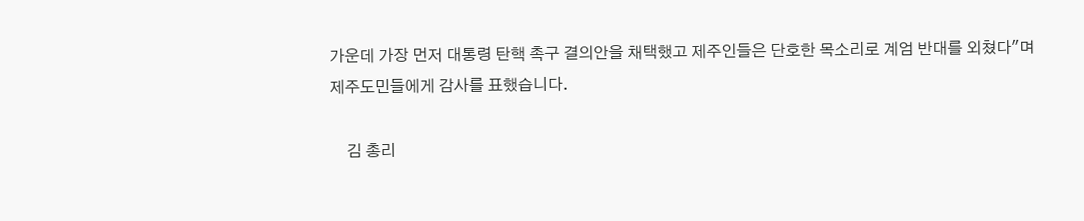가운데 가장 먼저 대통령 탄핵 촉구 결의안을 채택했고 제주인들은 단호한 목소리로 계엄 반대를 외쳤다"며 제주도민들에게 감사를 표했습니다.

    김 총리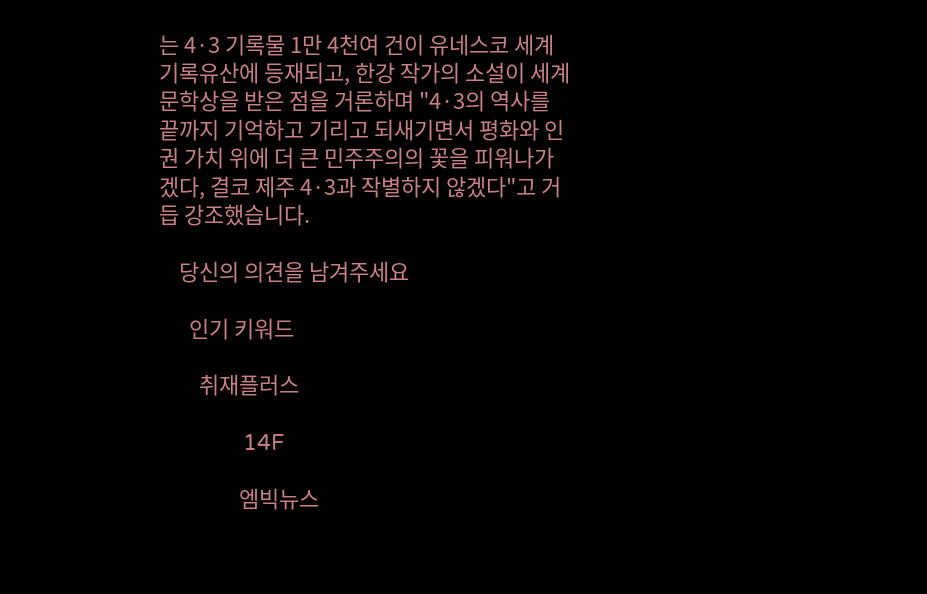는 4·3 기록물 1만 4천여 건이 유네스코 세계기록유산에 등재되고, 한강 작가의 소설이 세계 문학상을 받은 점을 거론하며 "4·3의 역사를 끝까지 기억하고 기리고 되새기면서 평화와 인권 가치 위에 더 큰 민주주의의 꽃을 피워나가겠다, 결코 제주 4·3과 작별하지 않겠다"고 거듭 강조했습니다.

    당신의 의견을 남겨주세요

      인기 키워드

        취재플러스

              14F

                엠빅뉴스